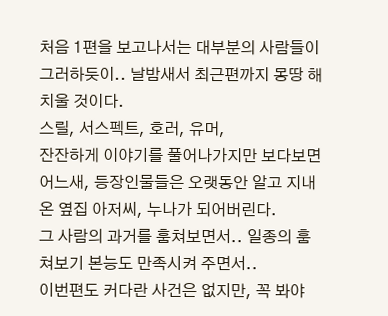처음 1편을 보고나서는 대부분의 사람들이 그러하듯이.. 날밤새서 최근편까지 몽땅 해치울 것이다.
스릴, 서스펙트, 호러, 유머,
잔잔하게 이야기를 풀어나가지만 보다보면 어느새, 등장인물들은 오랫동안 알고 지내온 옆집 아저씨, 누나가 되어버린다.
그 사람의 과거를 훔쳐보면서.. 일종의 훔쳐보기 본능도 만족시켜 주면서..
이번편도 커다란 사건은 없지만, 꼭 봐야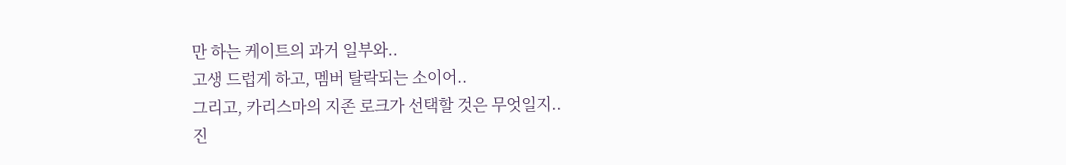만 하는 케이트의 과거 일부와..
고생 드럽게 하고, 멤버 탈락되는 소이어..
그리고, 카리스마의 지존 로크가 선택할 것은 무엇일지..
진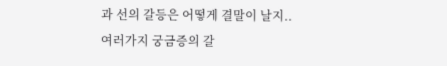과 선의 갈등은 어떻게 결말이 날지..
여러가지 궁금증의 갈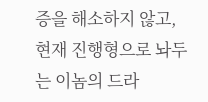증을 해소하지 않고, 현재 진행형으로 놔두는 이놈의 드라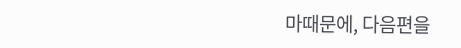마때문에, 다음편을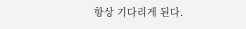항상 기다리게 된다.